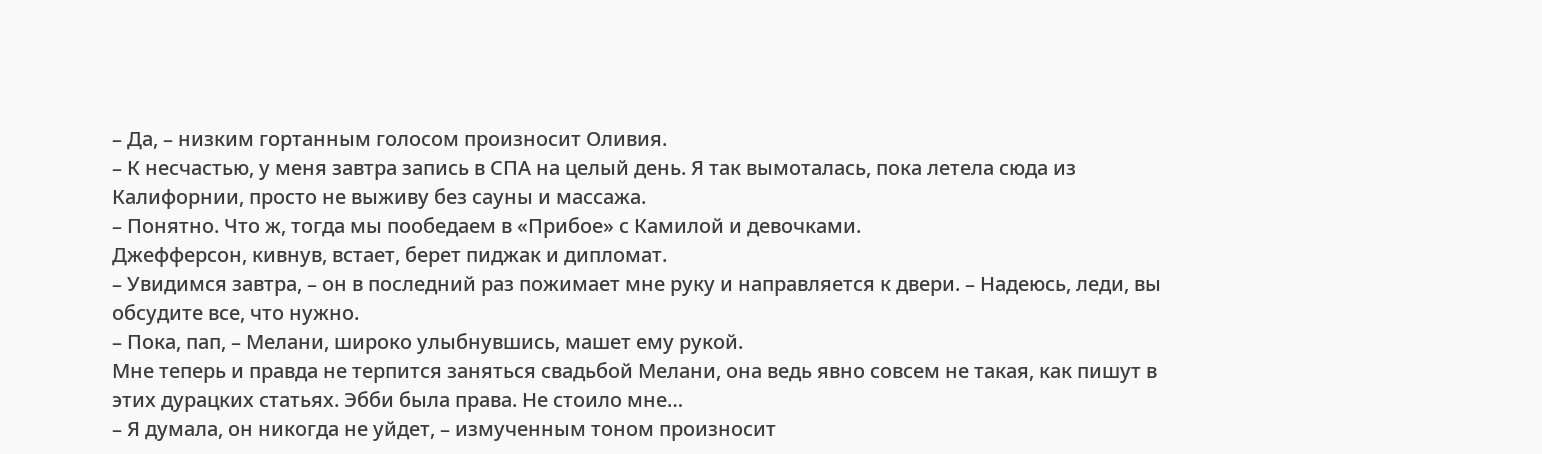– Да, – низким гортанным голосом произносит Оливия.
– К несчастью, у меня завтра запись в СПА на целый день. Я так вымоталась, пока летела сюда из Калифорнии, просто не выживу без сауны и массажа.
– Понятно. Что ж, тогда мы пообедаем в «Прибое» с Камилой и девочками.
Джефферсон, кивнув, встает, берет пиджак и дипломат.
– Увидимся завтра, – он в последний раз пожимает мне руку и направляется к двери. – Надеюсь, леди, вы обсудите все, что нужно.
– Пока, пап, – Мелани, широко улыбнувшись, машет ему рукой.
Мне теперь и правда не терпится заняться свадьбой Мелани, она ведь явно совсем не такая, как пишут в этих дурацких статьях. Эбби была права. Не стоило мне…
– Я думала, он никогда не уйдет, – измученным тоном произносит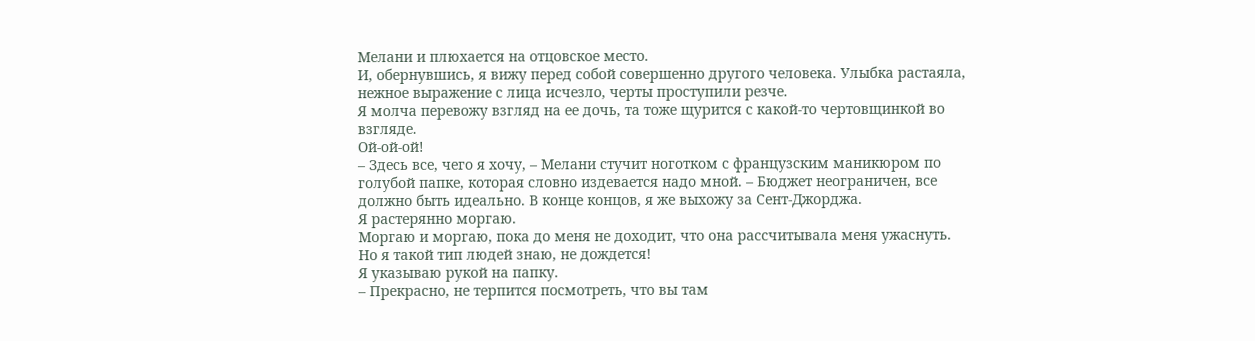Мелани и плюхается на отцовское место.
И, обернувшись, я вижу перед собой совершенно другого человека. Улыбка растаяла, нежное выражение с лица исчезло, черты проступили резче.
Я молча перевожу взгляд на ее дочь, та тоже щурится с какой-то чертовщинкой во взгляде.
Ой-ой-ой!
– Здесь все, чего я хочу, – Мелани стучит ноготком с французским маникюром по голубой папке, которая словно издевается надо мной. – Бюджет неограничен, все должно быть идеально. В конце концов, я же выхожу за Сент-Джорджа.
Я растерянно моргаю.
Моргаю и моргаю, пока до меня не доходит, что она рассчитывала меня ужаснуть.
Но я такой тип людей знаю, не дождется!
Я указываю рукой на папку.
– Прекрасно, не терпится посмотреть, что вы там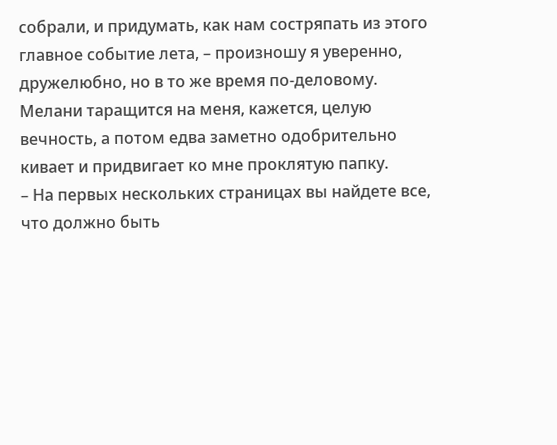собрали, и придумать, как нам состряпать из этого главное событие лета, – произношу я уверенно, дружелюбно, но в то же время по-деловому.
Мелани таращится на меня, кажется, целую вечность, а потом едва заметно одобрительно кивает и придвигает ко мне проклятую папку.
– На первых нескольких страницах вы найдете все, что должно быть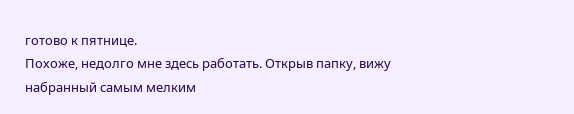готово к пятнице.
Похоже, недолго мне здесь работать. Открыв папку, вижу набранный самым мелким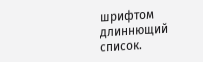шрифтом длиннющий список.